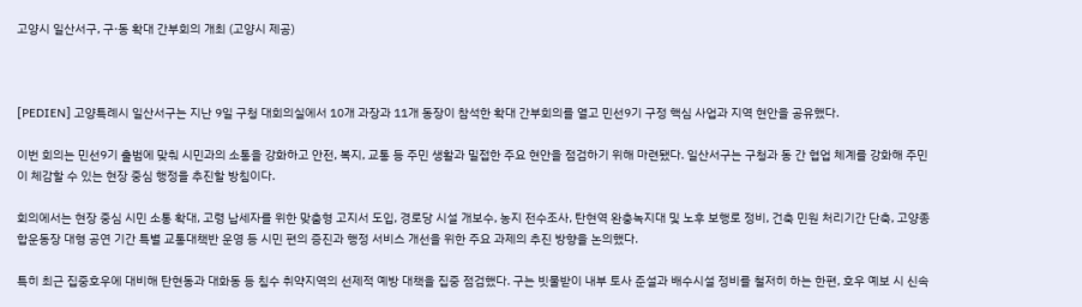고양시 일산서구, 구·동 확대 간부회의 개최 (고양시 제공)



[PEDIEN] 고양특례시 일산서구는 지난 9일 구청 대회의실에서 10개 과장과 11개 동장이 참석한 확대 간부회의를 열고 민선9기 구정 핵심 사업과 지역 현안을 공유했다.

이번 회의는 민선9기 출범에 맞춰 시민과의 소통을 강화하고 안전, 복지, 교통 등 주민 생활과 밀접한 주요 현안을 점검하기 위해 마련됐다. 일산서구는 구청과 동 간 협업 체계를 강화해 주민이 체감할 수 있는 현장 중심 행정을 추진할 방침이다.

회의에서는 현장 중심 시민 소통 확대, 고령 납세자를 위한 맞춤형 고지서 도입, 경로당 시설 개보수, 농지 전수조사, 탄현역 완충녹지대 및 노후 보행로 정비, 건축 민원 처리기간 단축, 고양종합운동장 대형 공연 기간 특별 교통대책반 운영 등 시민 편의 증진과 행정 서비스 개선을 위한 주요 과제의 추진 방향을 논의했다.

특히 최근 집중호우에 대비해 탄현동과 대화동 등 침수 취약지역의 선제적 예방 대책을 집중 점검했다. 구는 빗물받이 내부 토사 준설과 배수시설 정비를 철저히 하는 한편, 호우 예보 시 신속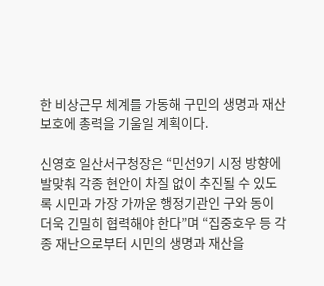한 비상근무 체계를 가동해 구민의 생명과 재산 보호에 총력을 기울일 계획이다.

신영호 일산서구청장은 “민선9기 시정 방향에 발맞춰 각종 현안이 차질 없이 추진될 수 있도록 시민과 가장 가까운 행정기관인 구와 동이 더욱 긴밀히 협력해야 한다”며 “집중호우 등 각종 재난으로부터 시민의 생명과 재산을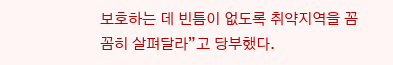보호하는 데 빈틈이 없도록 취약지역을 꼼꼼히 살펴달라”고 당부했다.